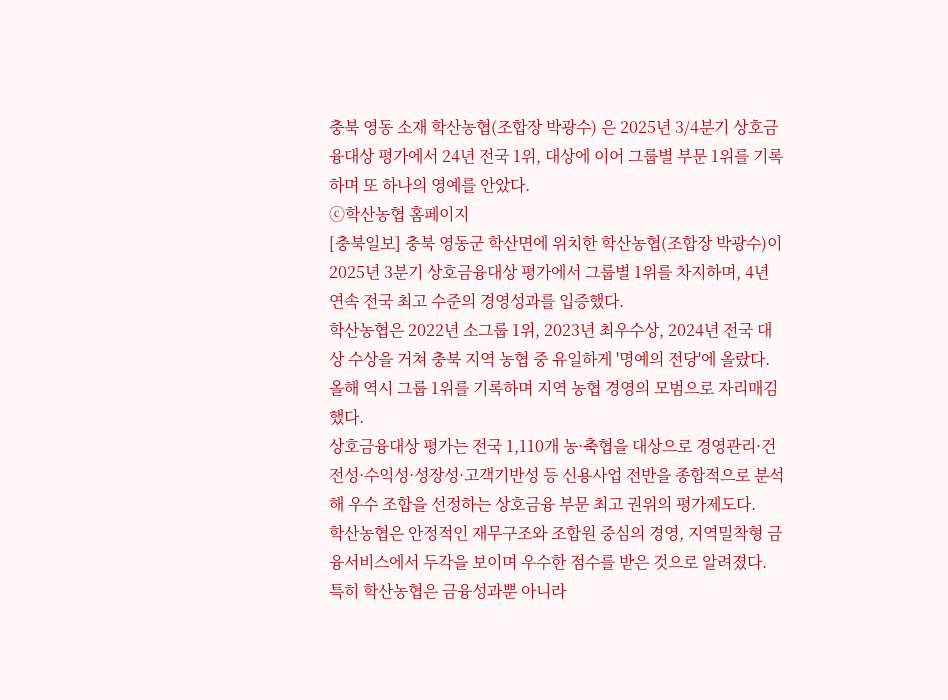충북 영동 소재 학산농협(조합장 박광수) 은 2025년 3/4분기 상호금융대상 평가에서 24년 전국 1위, 대상에 이어 그룹별 부문 1위를 기록하며 또 하나의 영예를 안았다.
ⓒ학산농협 홈페이지
[충북일보] 충북 영동군 학산면에 위치한 학산농협(조합장 박광수)이 2025년 3분기 상호금융대상 평가에서 그룹별 1위를 차지하며, 4년 연속 전국 최고 수준의 경영성과를 입증했다.
학산농협은 2022년 소그룹 1위, 2023년 최우수상, 2024년 전국 대상 수상을 거쳐 충북 지역 농협 중 유일하게 '명예의 전당'에 올랐다. 올해 역시 그룹 1위를 기록하며 지역 농협 경영의 모범으로 자리매김했다.
상호금융대상 평가는 전국 1,110개 농·축협을 대상으로 경영관리·건전성·수익성·성장성·고객기반성 등 신용사업 전반을 종합적으로 분석해 우수 조합을 선정하는 상호금융 부문 최고 권위의 평가제도다.
학산농협은 안정적인 재무구조와 조합원 중심의 경영, 지역밀착형 금융서비스에서 두각을 보이며 우수한 점수를 받은 것으로 알려졌다.
특히 학산농협은 금융성과뿐 아니라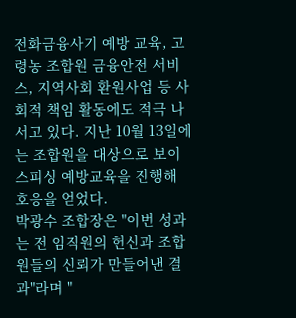전화금융사기 예방 교육, 고령농 조합원 금융안전 서비스, 지역사회 환원사업 등 사회적 책임 활동에도 적극 나서고 있다. 지난 10월 13일에는 조합원을 대상으로 보이스피싱 예방교육을 진행해 호응을 얻었다.
박광수 조합장은 "이번 성과는 전 임직원의 헌신과 조합원들의 신뢰가 만들어낸 결과"라며 "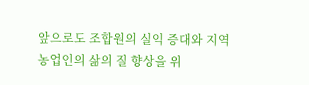앞으로도 조합원의 실익 증대와 지역 농업인의 삶의 질 향상을 위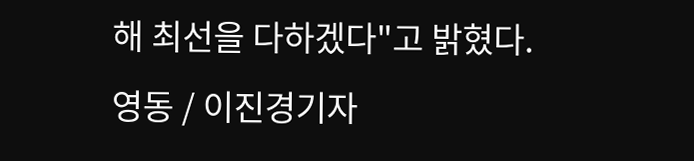해 최선을 다하겠다"고 밝혔다.
영동 / 이진경기자